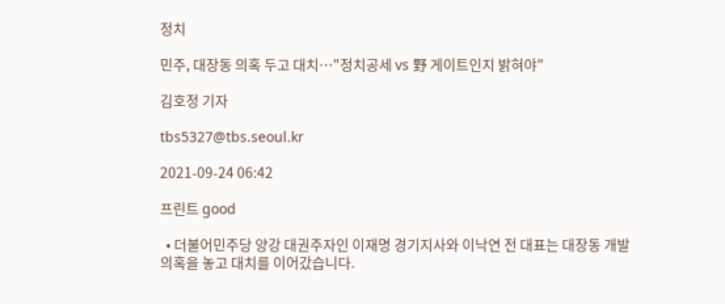정치

민주, 대장동 의혹 두고 대치…"정치공세 vs 野 게이트인지 밝혀야"

김호정 기자

tbs5327@tbs.seoul.kr

2021-09-24 06:42

프린트 good

  • 더불어민주당 양강 대권주자인 이재명 경기지사와 이낙연 전 대표는 대장동 개발 의혹을 놓고 대치를 이어갔습니다.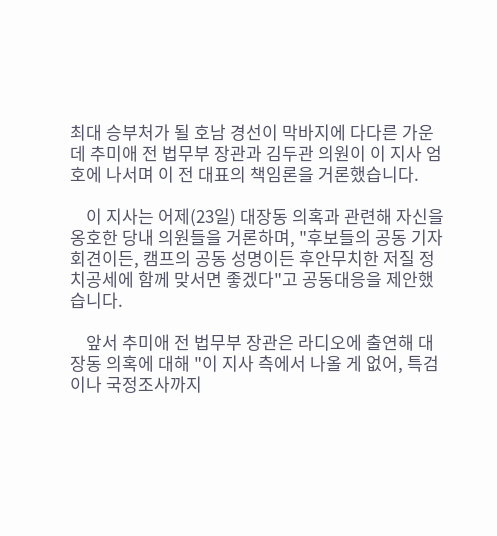최대 승부처가 될 호남 경선이 막바지에 다다른 가운데 추미애 전 법무부 장관과 김두관 의원이 이 지사 엄호에 나서며 이 전 대표의 책임론을 거론했습니다.

    이 지사는 어제(23일) 대장동 의혹과 관련해 자신을 옹호한 당내 의원들을 거론하며, "후보들의 공동 기자회견이든, 캠프의 공동 성명이든 후안무치한 저질 정치공세에 함께 맞서면 좋겠다"고 공동대응을 제안했습니다.

    앞서 추미애 전 법무부 장관은 라디오에 출연해 대장동 의혹에 대해 "이 지사 측에서 나올 게 없어, 특검이나 국정조사까지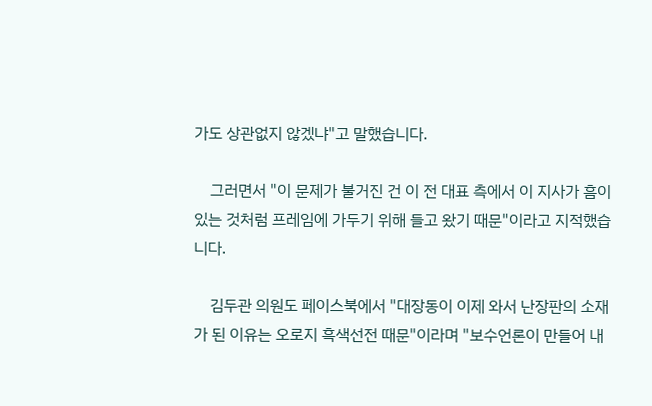가도 상관없지 않겠냐"고 말했습니다.

    그러면서 "이 문제가 불거진 건 이 전 대표 측에서 이 지사가 흠이 있는 것처럼 프레임에 가두기 위해 들고 왔기 때문"이라고 지적했습니다.

    김두관 의원도 페이스북에서 "대장동이 이제 와서 난장판의 소재가 된 이유는 오로지 흑색선전 때문"이라며 "보수언론이 만들어 내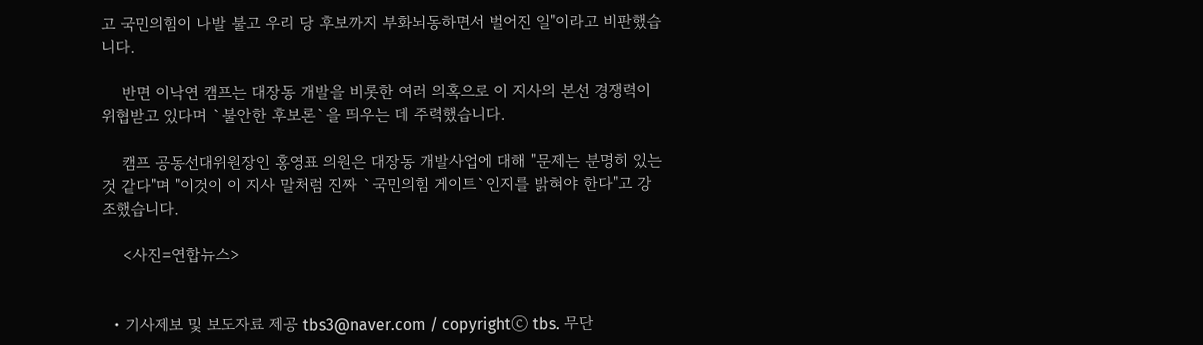고 국민의힘이 나발 불고 우리 당 후보까지 부화뇌동하면서 벌어진 일"이라고 비판했습니다.

    반면 이낙연 캠프는 대장동 개발을 비롯한 여러 의혹으로 이 지사의 본선 경쟁력이 위협받고 있다며 `불안한 후보론`을 띄우는 데 주력했습니다.

    캠프 공동선대위원장인 홍영표 의원은 대장동 개발사업에 대해 "문제는 분명히 있는 것 같다"며 "이것이 이 지사 말처럼 진짜 `국민의힘 게이트`인지를 밝혀야 한다"고 강조했습니다.

    <사진=연합뉴스>


  • 기사제보 및 보도자료 제공 tbs3@naver.com / copyrightⓒ tbs. 무단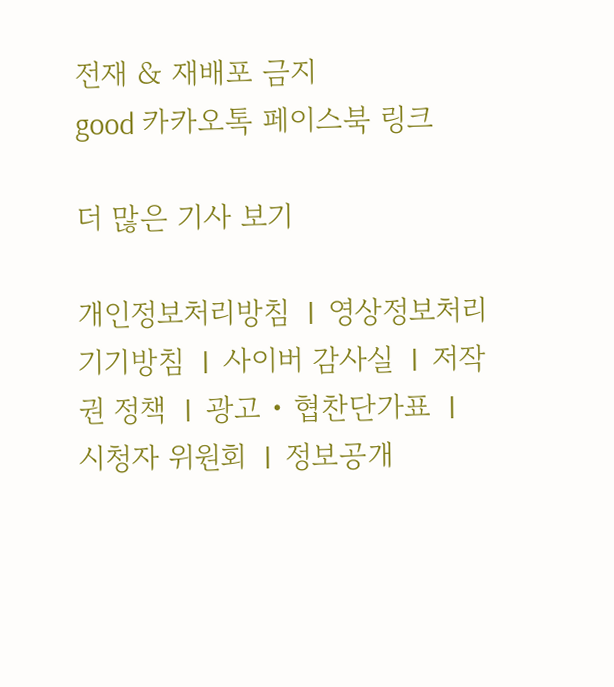전재 & 재배포 금지
good 카카오톡 페이스북 링크

더 많은 기사 보기

개인정보처리방침  l  영상정보처리기기방침  l  사이버 감사실  l  저작권 정책  l  광고 • 협찬단가표  l  시청자 위원회  l  정보공개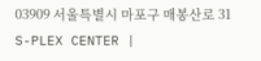03909 서울특별시 마포구 매봉산로 31 S-PLEX CENTER |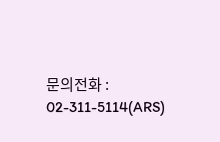문의전화 : 02-311-5114(ARS)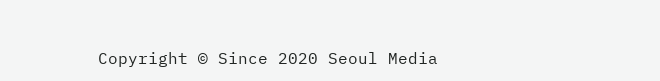Copyright © Since 2020 Seoul Media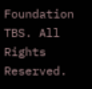Foundation TBS. All Rights Reserved.